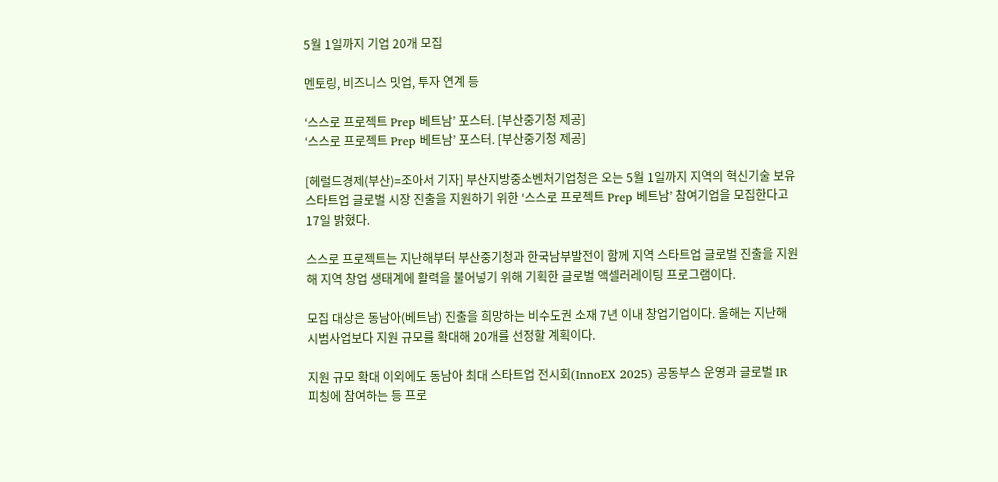5월 1일까지 기업 20개 모집

멘토링, 비즈니스 밋업, 투자 연계 등

‘스스로 프로젝트 Prep 베트남’ 포스터. [부산중기청 제공]
‘스스로 프로젝트 Prep 베트남’ 포스터. [부산중기청 제공]

[헤럴드경제(부산)=조아서 기자] 부산지방중소벤처기업청은 오는 5월 1일까지 지역의 혁신기술 보유 스타트업 글로벌 시장 진출을 지원하기 위한 ‘스스로 프로젝트 Prep 베트남’ 참여기업을 모집한다고 17일 밝혔다.

스스로 프로젝트는 지난해부터 부산중기청과 한국남부발전이 함께 지역 스타트업 글로벌 진출을 지원해 지역 창업 생태계에 활력을 불어넣기 위해 기획한 글로벌 액셀러레이팅 프로그램이다.

모집 대상은 동남아(베트남) 진출을 희망하는 비수도권 소재 7년 이내 창업기업이다. 올해는 지난해 시범사업보다 지원 규모를 확대해 20개를 선정할 계획이다.

지원 규모 확대 이외에도 동남아 최대 스타트업 전시회(InnoEX 2025) 공동부스 운영과 글로벌 IR 피칭에 참여하는 등 프로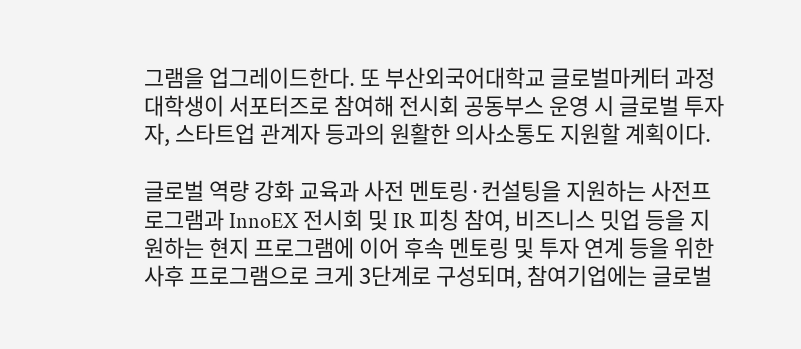그램을 업그레이드한다. 또 부산외국어대학교 글로벌마케터 과정 대학생이 서포터즈로 참여해 전시회 공동부스 운영 시 글로벌 투자자, 스타트업 관계자 등과의 원활한 의사소통도 지원할 계획이다.

글로벌 역량 강화 교육과 사전 멘토링·컨설팅을 지원하는 사전프로그램과 InnoEX 전시회 및 IR 피칭 참여, 비즈니스 밋업 등을 지원하는 현지 프로그램에 이어 후속 멘토링 및 투자 연계 등을 위한 사후 프로그램으로 크게 3단계로 구성되며, 참여기업에는 글로벌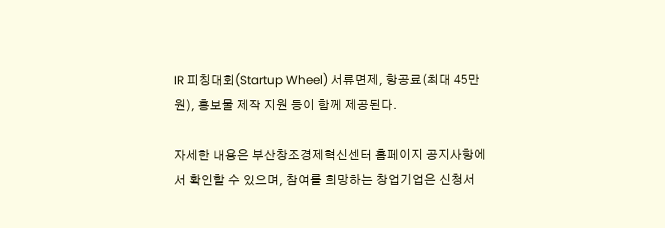IR 피칭대회(Startup Wheel) 서류면제, 항공료(최대 45만원), 홍보물 제작 지원 등이 함께 제공된다.

자세한 내용은 부산창조경제혁신센터 홈페이지 공지사항에서 확인할 수 있으며, 참여를 희망하는 창업기업은 신청서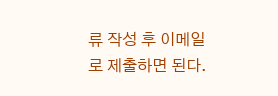류 작성 후 이메일로 제출하면 된다.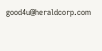good4u@heraldcorp.com